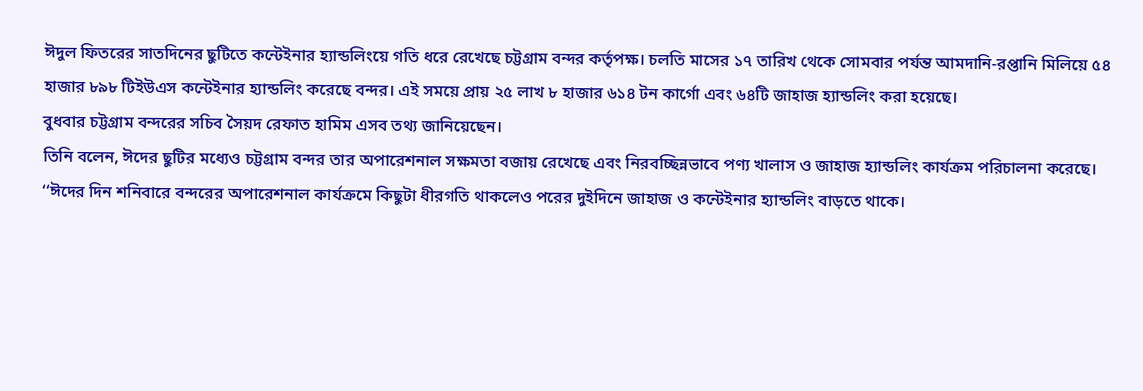ঈদুল ফিতরের সাতদিনের ছুটিতে কন্টেইনার হ্যান্ডলিংয়ে গতি ধরে রেখেছে চট্টগ্রাম বন্দর কর্তৃপক্ষ। চলতি মাসের ১৭ তারিখ থেকে সোমবার পর্যন্ত আমদানি-রপ্তানি মিলিয়ে ৫৪ হাজার ৮৯৮ টিইউএস কন্টেইনার হ্যান্ডলিং করেছে বন্দর। এই সময়ে প্রায় ২৫ লাখ ৮ হাজার ৬১৪ টন কার্গো এবং ৬৪টি জাহাজ হ্যান্ডলিং করা হয়েছে।
বুধবার চট্টগ্রাম বন্দরের সচিব সৈয়দ রেফাত হামিম এসব তথ্য জানিয়েছেন।
তিনি বলেন, ঈদের ছুটির মধ্যেও চট্টগ্রাম বন্দর তার অপারেশনাল সক্ষমতা বজায় রেখেছে এবং নিরবচ্ছিন্নভাবে পণ্য খালাস ও জাহাজ হ্যান্ডলিং কার্যক্রম পরিচালনা করেছে।
‘‘ঈদের দিন শনিবারে বন্দরের অপারেশনাল কার্যক্রমে কিছুটা ধীরগতি থাকলেও পরের দুইদিনে জাহাজ ও কন্টেইনার হ্যান্ডলিং বাড়তে থাকে।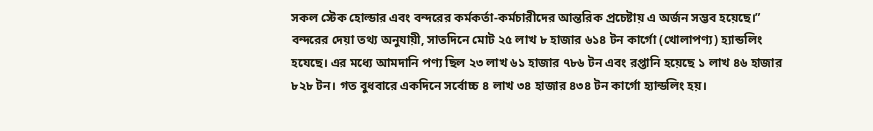সকল স্টেক হোল্ডার এবং বন্দরের কর্মকর্তা-কর্মচারীদের আন্তরিক প্রচেষ্টায় এ অর্জন সম্ভব হয়েছে।”
বন্দরের দেয়া তথ্য অনুযায়ী, সাতদিনে মোট ২৫ লাখ ৮ হাজার ৬১৪ টন কার্গো (খোলাপণ্য) হ্যান্ডলিং হযেছে। এর মধ্যে আমদানি পণ্য ছিল ২৩ লাখ ৬১ হাজার ৭৮৬ টন এবং রপ্তানি হয়েছে ১ লাখ ৪৬ হাজার ৮২৮ টন। গত বুধবারে একদিনে সর্বোচ্চ ৪ লাখ ৩৪ হাজার ৪৩৪ টন কার্গো হ্যান্ডলিং হয়।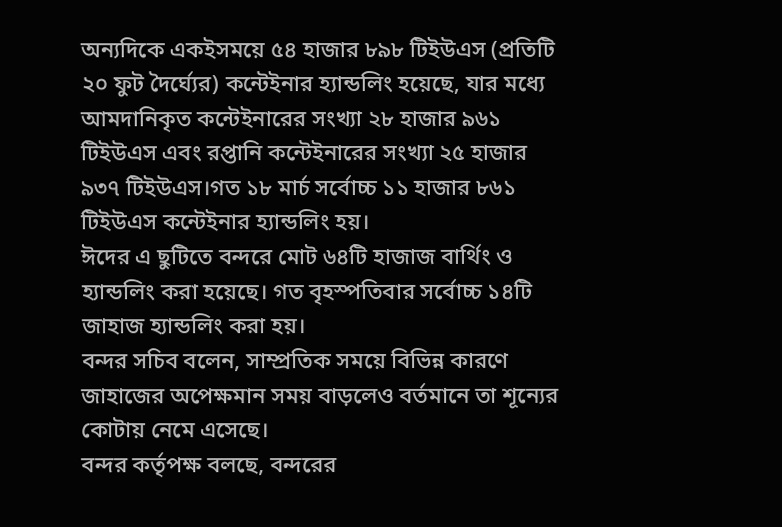অন্যদিকে একইসময়ে ৫৪ হাজার ৮৯৮ টিইউএস (প্রতিটি ২০ ফুট দৈর্ঘ্যের) কন্টেইনার হ্যান্ডলিং হয়েছে, যার মধ্যে আমদানিকৃত কন্টেইনারের সংখ্যা ২৮ হাজার ৯৬১ টিইউএস এবং রপ্তানি কন্টেইনারের সংখ্যা ২৫ হাজার ৯৩৭ টিইউএস।গত ১৮ মার্চ সর্বোচ্চ ১১ হাজার ৮৬১ টিইউএস কন্টেইনার হ্যান্ডলিং হয়।
ঈদের এ ছুটিতে বন্দরে মোট ৬৪টি হাজাজ বার্থিং ও হ্যান্ডলিং করা হয়েছে। গত বৃহস্পতিবার সর্বোচ্চ ১৪টি জাহাজ হ্যান্ডলিং করা হয়।
বন্দর সচিব বলেন, সাম্প্রতিক সময়ে বিভিন্ন কারণে জাহাজের অপেক্ষমান সময় বাড়লেও বর্তমানে তা শূন্যের কোটায় নেমে এসেছে।
বন্দর কর্তৃপক্ষ বলছে, বন্দরের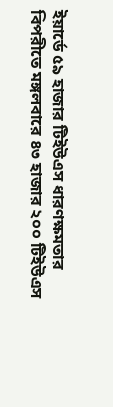ইয়ার্ডে ৫৯ হাজার টিইউএস ধারণক্ষমতার বিপরীতে মঙ্গলবারে ৪৩ হাজার ২০০ টিইউএস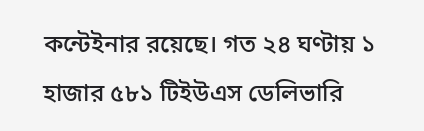কন্টেইনার রয়েছে। গত ২৪ ঘণ্টায় ১ হাজার ৫৮১ টিইউএস ডেলিভারি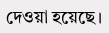দেওয়া হয়েছে।